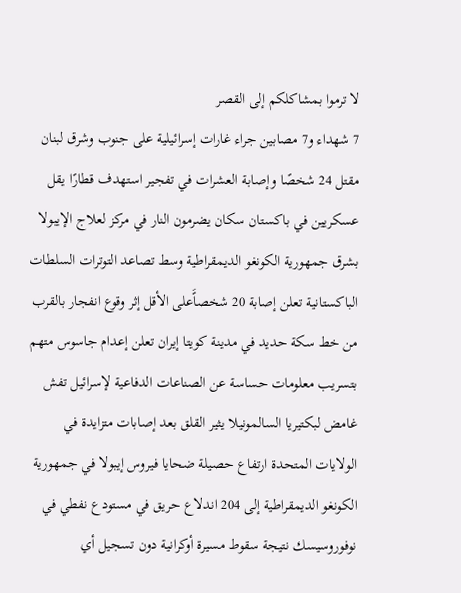لا ترموا بمشاكلكم إلى القصر
7 شهداء و7 مصابين جراء غارات إسرائيلية على جنوب وشرق لبنان مقتل 24 شخصًا وإصابة العشرات في تفجير استهدف قطارًا يقل عسكريين في باكستان سكان يضرمون النار في مركز لعلاج الإيبولا بشرق جمهورية الكونغو الديمقراطية وسط تصاعد التوترات السلطات الباكستانية تعلن إصابة 20 شخصاًَعلى الأقل إثر وقوع انفجار بالقرب من خط سكة حديد في مدينة كويتا إيران تعلن إعدام جاسوس متهم بتسريب معلومات حساسة عن الصناعات الدفاعية لإسرائيل تفش غامض لبكتيريا السالمونيلا يثير القلق بعد إصابات متزايدة في الولايات المتحدة ارتفاع حصيلة ضحايا فيروس إيبولا في جمهورية الكونغو الديمقراطية إلى 204 اندلاع حريق في مستودع نفطي في نوفوروسيسك نتيجة سقوط مسيرة أوكرانية دون تسجيل أي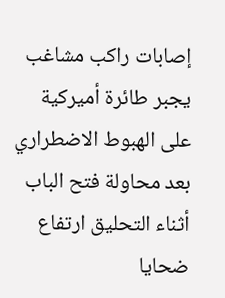إصابات راكب مشاغب يجبر طائرة أميركية على الهبوط الاضطراري بعد محاولة فتح الباب أثناء التحليق ارتفاع ضحايا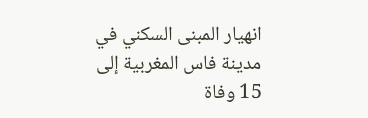انهيار المبنى السكني في مدينة فاس المغربية إلى 15 وفاة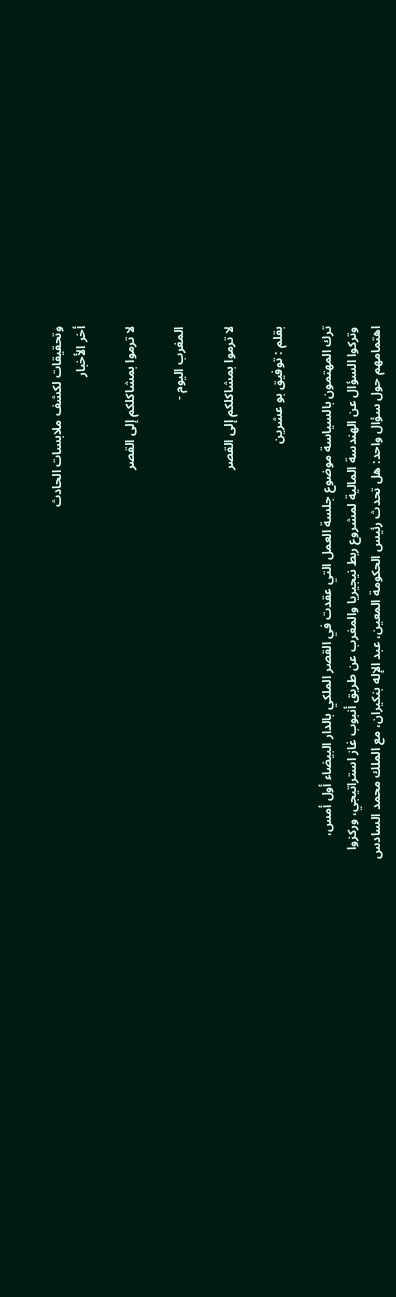وتحقيقات لكشف ملابسات الحادث
أخر الأخبار

لا ترموا بمشاكلكم إلى القصر

المغرب اليوم -

لا ترموا بمشاكلكم إلى القصر

بقلم : توفيق بو عشرين

ترك المهتمون بالسياسة موضوع جلسة العمل التي عقدت في القصر الملكي بالدار البيضاء أول أمس، وتركوا السؤال عن الهندسة المالية لمشروع ربط نيجيريا والمغرب عن طريق أنبوب غاز استراتيجي، وركزوا اهتمامهم حول سؤال واحد: هل تحدث رئيس الحكومة المعين، عبد الإله بنكيران، مع الملك محمد السادس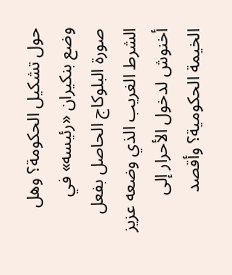حول تشكيل الحكومة؟ وهل وضع بنكيران «رئيسه» في صورة البلوكاج الحاصل بفعل الشرط الغريب الذي وضعه عزيز أخنوش لدخول الأحرار إلى الخيمة الحكومية؟ وأقصد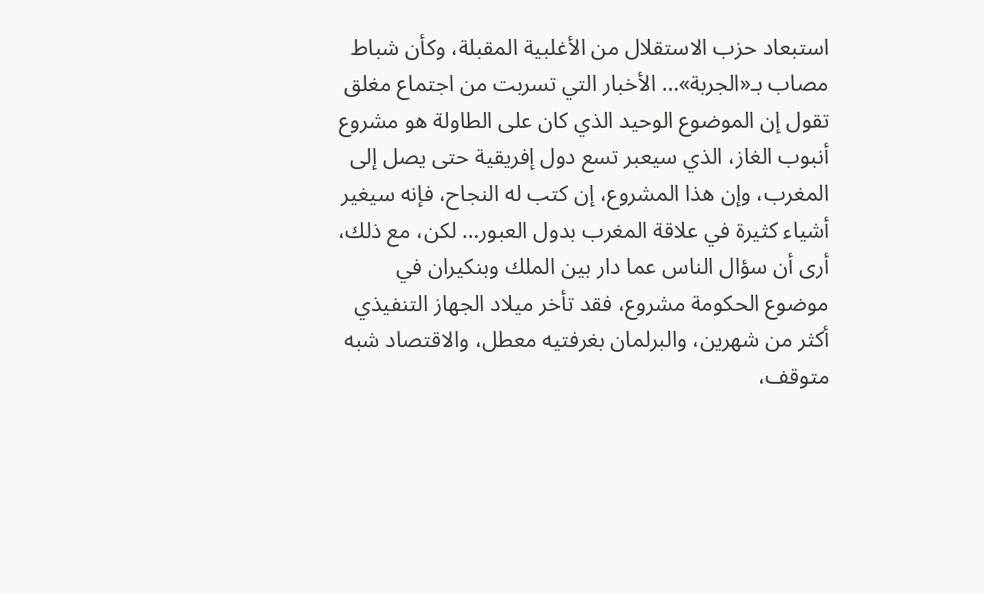استبعاد حزب الاستقلال من الأغلبية المقبلة، وكأن شباط مصاب بـ«الجربة»… الأخبار التي تسربت من اجتماع مغلق تقول إن الموضوع الوحيد الذي كان على الطاولة هو مشروع أنبوب الغاز، الذي سيعبر تسع دول إفريقية حتى يصل إلى المغرب، وإن هذا المشروع، إن كتب له النجاح، فإنه سيغير أشياء كثيرة في علاقة المغرب بدول العبور… لكن، مع ذلك، أرى أن سؤال الناس عما دار بين الملك وبنكيران في موضوع الحكومة مشروع، فقد تأخر ميلاد الجهاز التنفيذي أكثر من شهرين، والبرلمان بغرفتيه معطل، والاقتصاد شبه متوقف،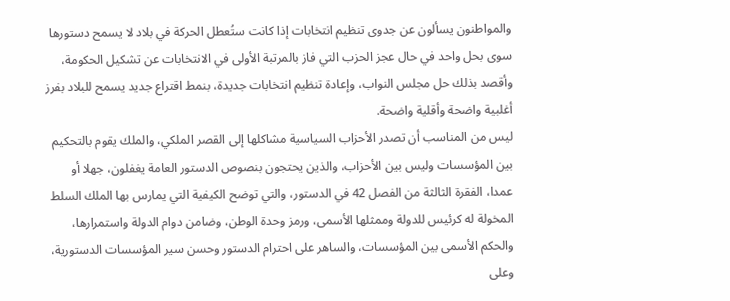والمواطنون يسألون عن جدوى تنظيم انتخابات إذا كانت ستُعطل الحركة في بلاد لا يسمح دستورها سوى بحل واحد في حال عجز الحزب التي فاز بالمرتبة الأولى في الانتخابات عن تشكيل الحكومة، وأقصد بذلك حل مجلس النواب، وإعادة تنظيم انتخابات جديدة، بنمط اقتراع جديد يسمح للبلاد بفرز أغلبية واضحة وأقلية واضحة.
ليس من المناسب أن تصدر الأحزاب السياسية مشاكلها إلى القصر الملكي، والملك يقوم بالتحكيم بين المؤسسات وليس بين الأحزاب، والذين يحتجون بنصوص الدستور العامة يغفلون، جهلا أو عمدا، الفقرة الثالثة من الفصل 42 في الدستور، والتي توضح الكيفية التي يمارس بها الملك السلط المخولة له كرئيس للدولة وممثلها الأسمى، ورمز وحدة الوطن، وضامن دوام الدولة واستمرارها، والحكم الأسمى بين المؤسسات، والساهر على احترام الدستور وحسن سير المؤسسات الدستورية، وعلى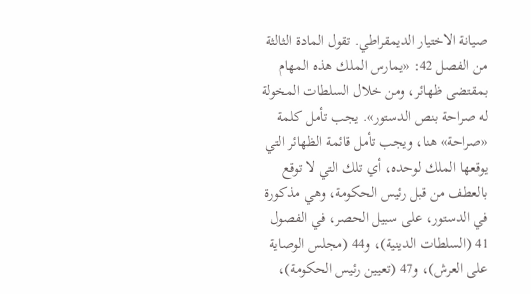صيانة الاختيار الديمقراطي. تقول المادة الثالثة من الفصل 42: «يمارس الملك هذه المهام بمقتضى ظهائر، ومن خلال السلطات المخولة له صراحة بنص الدستور». يجب تأمل كلمة «صراحة» هنا، ويجب تأمل قائمة الظهائر التي يوقعها الملك لوحده، أي تلك التي لا توقع بالعطف من قبل رئيس الحكومة، وهي مذكورة في الدستور، على سبيل الحصر، في الفصول 41 (السلطات الدينية)، و44 (مجلس الوصاية على العرش)، و47 (تعيين رئيس الحكومة)،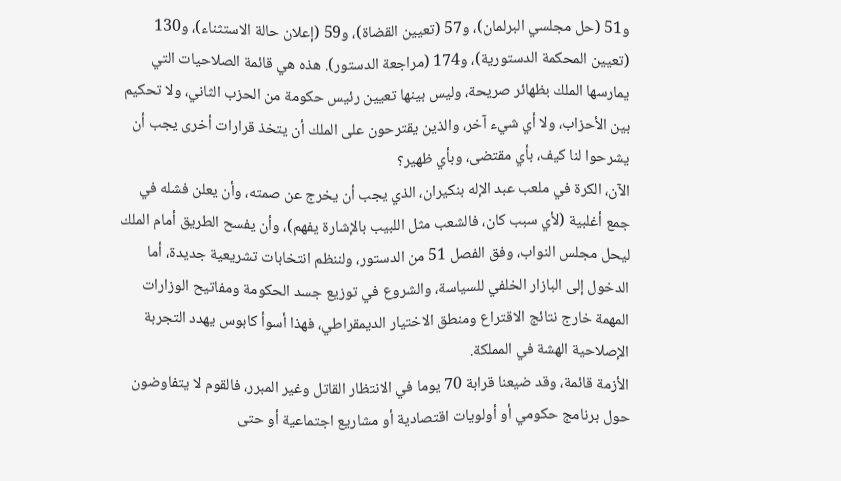و51 (حل مجلسي البرلمان)، و57 (تعيين القضاة)، و59 (إعلان حالة الاستثناء)، و130 (تعيين المحكمة الدستورية)، و174 (مراجعة الدستور). هذه هي قائمة الصلاحيات التي يمارسها الملك بظهائر صريحة، وليس بينها تعيين رئيس حكومة من الحزب الثاني، ولا تحكيم بين الأحزاب، ولا أي شيء آخر، والذين يقترحون على الملك أن يتخذ قرارات أخرى يجب أن يشرحوا لنا كيف، بأي مقتضى، وبأي ظهير؟
الآن، الكرة في ملعب عبد الإله بنكيران، الذي يجب أن يخرج عن صمته، وأن يعلن فشله في جمع أغلبية (لأي سبب كان، فالشعب مثل اللبيب بالإشارة يفهم)، وأن يفسح الطريق أمام الملك ليحل مجلس النواب، وفق الفصل 51 من الدستور، ولننظم انتخابات تشريعية جديدة، أما الدخول إلى البازار الخلفي للسياسة، والشروع في توزيع جسد الحكومة ومفاتيح الوزارات المهمة خارج نتائج الاقتراع ومنطق الاختيار الديمقراطي، فهذا أسوأ كابوس يهدد التجربة الإصلاحية الهشة في المملكة.
الأزمة قائمة، وقد ضيعنا قرابة 70 يوما في الانتظار القاتل وغير المبرر، فالقوم لا يتفاوضون حول برنامج حكومي أو أولويات اقتصادية أو مشاريع اجتماعية أو حتى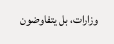وزارات، بل يتفاوضون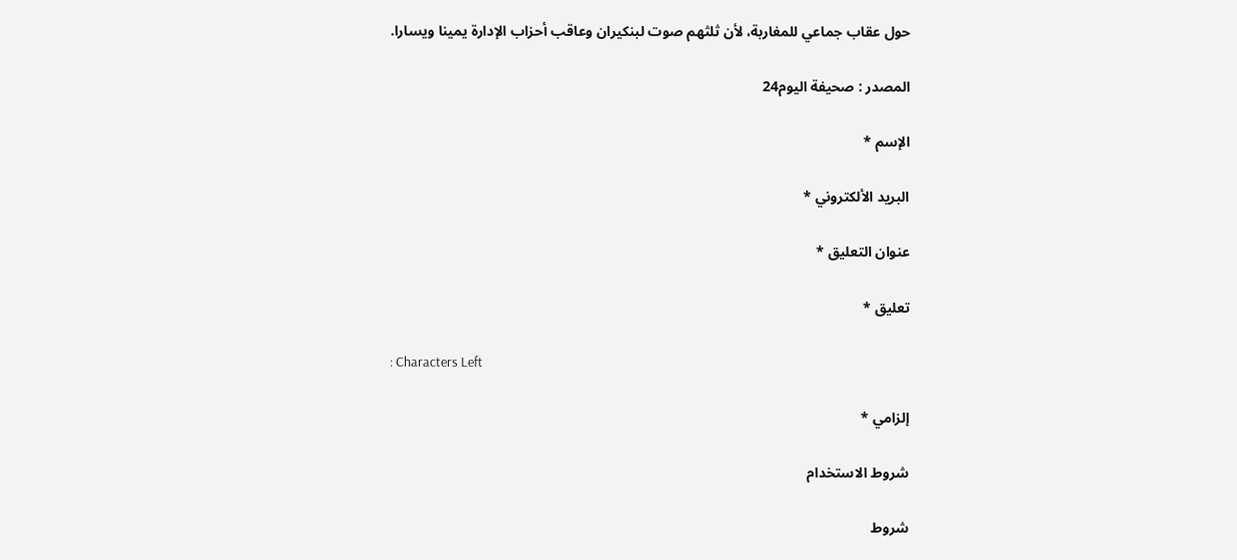حول عقاب جماعي للمغاربة، لأن ثلثهم صوت لبنكيران وعاقب أحزاب الإدارة يمينا ويسارا.

المصدر : صحيفة اليوم24

الإسم *

البريد الألكتروني *

عنوان التعليق *

تعليق *

: Characters Left

إلزامي *

شروط الاستخدام

شروط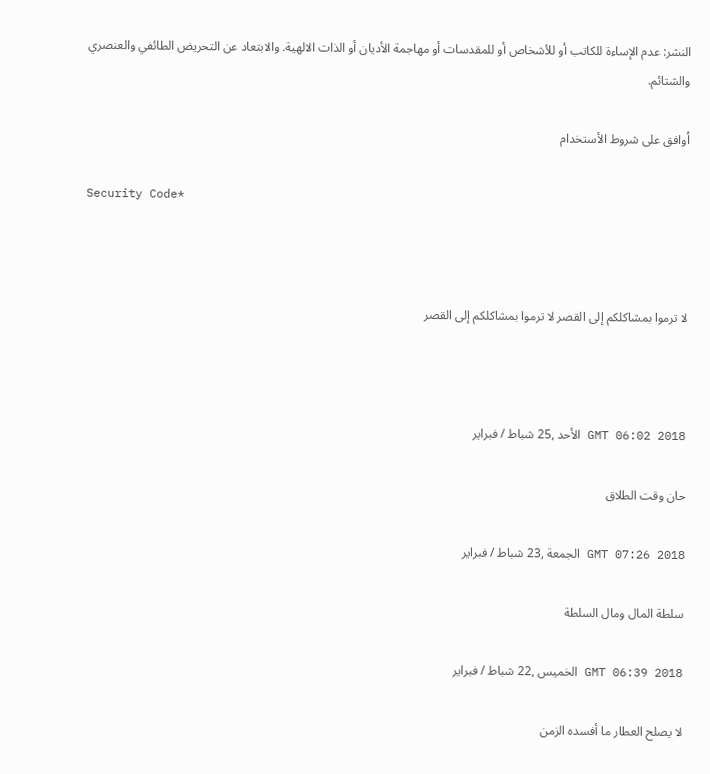النشر: عدم الإساءة للكاتب أو للأشخاص أو للمقدسات أو مهاجمة الأديان أو الذات الالهية. والابتعاد عن التحريض الطائفي والعنصري والشتائم.

اُوافق على شروط الأستخدام

Security Code*



لا ترموا بمشاكلكم إلى القصر لا ترموا بمشاكلكم إلى القصر



GMT 06:02 2018 الأحد ,25 شباط / فبراير

حان وقت الطلاق

GMT 07:26 2018 الجمعة ,23 شباط / فبراير

سلطة المال ومال السلطة

GMT 06:39 2018 الخميس ,22 شباط / فبراير

لا يصلح العطار ما أفسده الزمن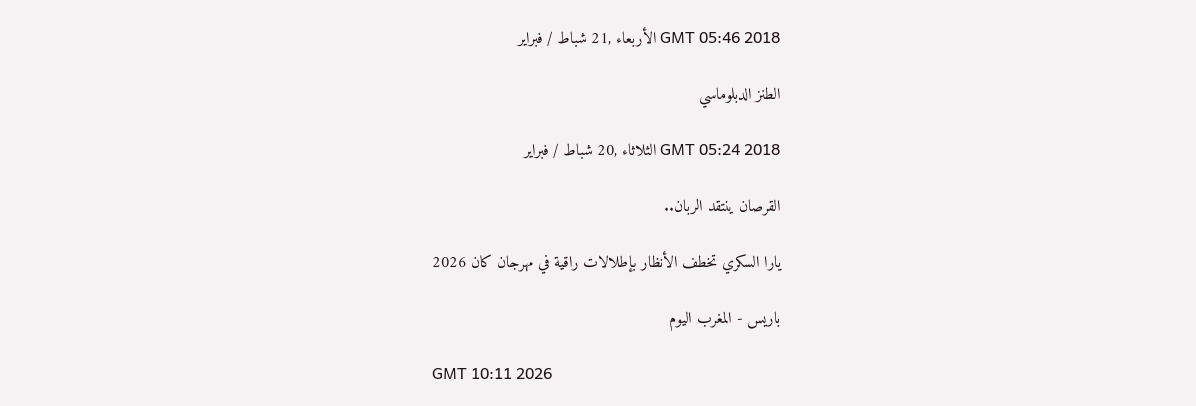GMT 05:46 2018 الأربعاء ,21 شباط / فبراير

الطنز الدبلوماسي

GMT 05:24 2018 الثلاثاء ,20 شباط / فبراير

القرصان ينتقد الربان..

يارا السكري تخطف الأنظار بإطلالات راقية في مهرجان كان 2026

باريس - المغرب اليوم

GMT 10:11 2026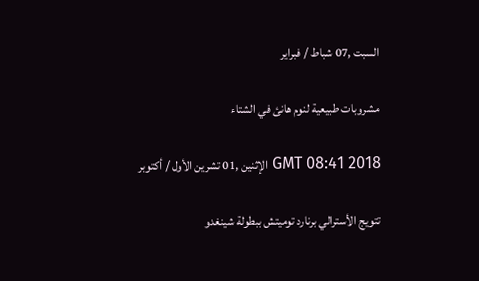السبت ,07 شباط / فبراير

مشروبات طبيعية لنوم هانئ في الشتاء

GMT 08:41 2018 الإثنين ,01 تشرين الأول / أكتوبر

تتويج الأسترالي برنارد توميتش ببطولة شينغدو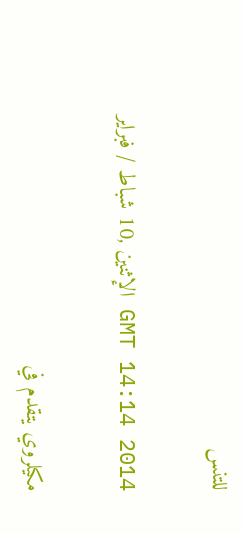للتنس

GMT 14:14 2014 الإثنين ,10 شباط / فبراير

مكيلروي يتقدم في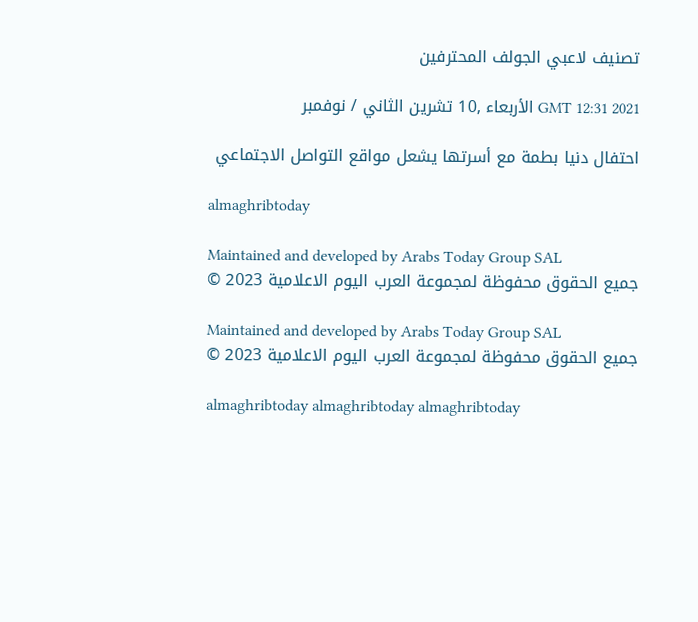تصنيف لاعبي الجولف المحترفين

GMT 12:31 2021 الأربعاء ,10 تشرين الثاني / نوفمبر

احتفال دنيا بطمة مع أسرتها يشعل مواقع التواصل الاجتماعي

almaghribtoday

Maintained and developed by Arabs Today Group SAL
جميع الحقوق محفوظة لمجموعة العرب اليوم الاعلامية 2023 ©

Maintained and developed by Arabs Today Group SAL
جميع الحقوق محفوظة لمجموعة العرب اليوم الاعلامية 2023 ©

almaghribtoday almaghribtoday almaghribtoday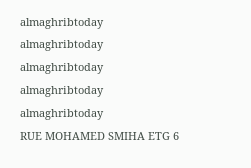almaghribtoday
almaghribtoday almaghribtoday almaghribtoday
almaghribtoday
RUE MOHAMED SMIHA ETG 6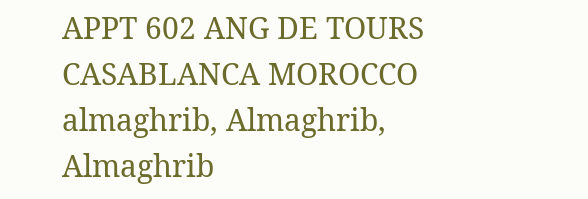APPT 602 ANG DE TOURS CASABLANCA MOROCCO
almaghrib, Almaghrib, Almaghrib